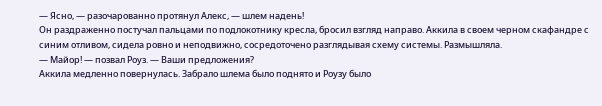— Ясно, — разочарованно протянул Алекс, — шлем надень!
Он раздраженно постучал пальцами по подлокотнику кресла, бросил взгляд направо. Аккила в своем черном скафандре с синим отливом, сидела ровно и неподвижно, сосредоточено разглядывая схему системы. Размышляла.
— Майор! — позвал Роуз. — Ваши предложения?
Аккила медленно повернулась. Забрало шлема было поднято и Роузу было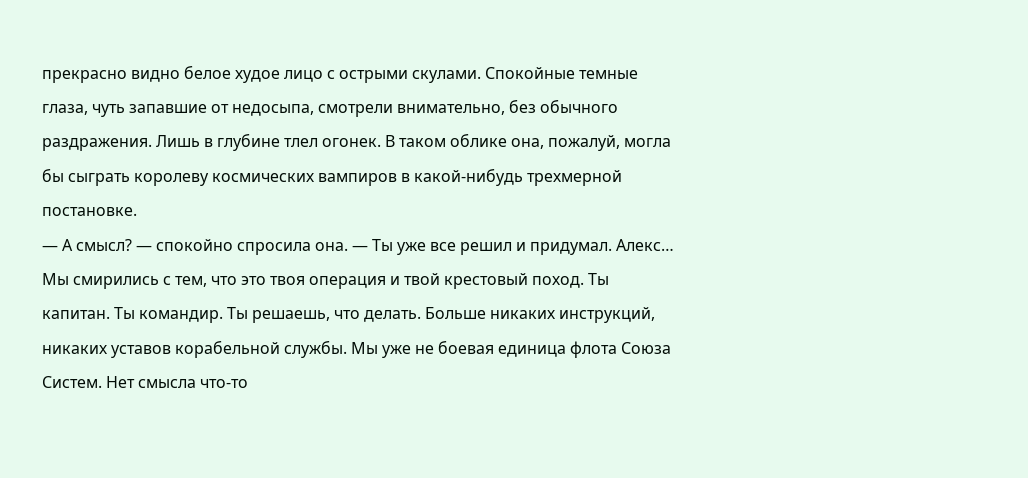прекрасно видно белое худое лицо с острыми скулами. Спокойные темные глаза, чуть запавшие от недосыпа, смотрели внимательно, без обычного раздражения. Лишь в глубине тлел огонек. В таком облике она, пожалуй, могла бы сыграть королеву космических вампиров в какой-нибудь трехмерной постановке.
— А смысл? — спокойно спросила она. — Ты уже все решил и придумал. Алекс… Мы смирились с тем, что это твоя операция и твой крестовый поход. Ты капитан. Ты командир. Ты решаешь, что делать. Больше никаких инструкций, никаких уставов корабельной службы. Мы уже не боевая единица флота Союза Систем. Нет смысла что-то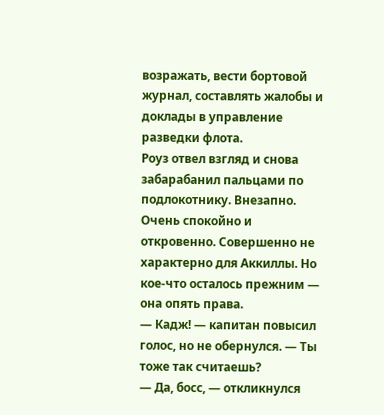возражать, вести бортовой журнал, составлять жалобы и доклады в управление разведки флота.
Роуз отвел взгляд и снова забарабанил пальцами по подлокотнику. Внезапно. Очень спокойно и откровенно. Совершенно не характерно для Аккиллы. Но кое-что осталось прежним — она опять права.
— Кадж! — капитан повысил голос, но не обернулся. — Ты тоже так считаешь?
— Да, босс, — откликнулся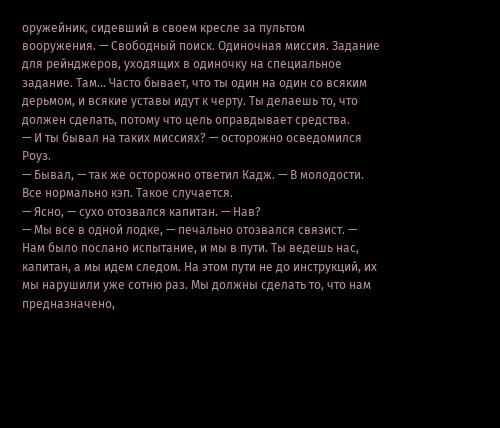оружейник, сидевший в своем кресле за пультом вооружения. — Свободный поиск. Одиночная миссия. Задание для рейнджеров, уходящих в одиночку на специальное задание. Там… Часто бывает, что ты один на один со всяким дерьмом, и всякие уставы идут к черту. Ты делаешь то, что должен сделать, потому что цель оправдывает средства.
— И ты бывал на таких миссиях? — осторожно осведомился Роуз.
— Бывал, — так же осторожно ответил Кадж. — В молодости. Все нормально кэп. Такое случается.
— Ясно, — сухо отозвался капитан. — Нав?
— Мы все в одной лодке, — печально отозвался связист. — Нам было послано испытание, и мы в пути. Ты ведешь нас, капитан, а мы идем следом. На этом пути не до инструкций, их мы нарушили уже сотню раз. Мы должны сделать то, что нам предназначено,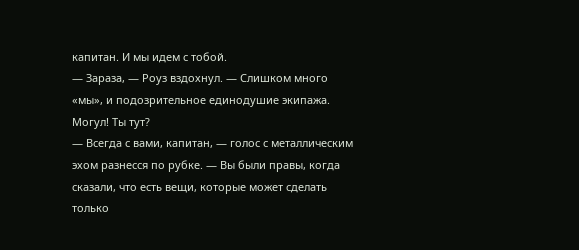капитан. И мы идем с тобой.
— Зараза, — Роуз вздохнул. — Слишком много «мы», и подозрительное единодушие экипажа. Могул! Ты тут?
— Всегда с вами, капитан, — голос с металлическим эхом разнесся по рубке. — Вы были правы, когда сказали, что есть вещи, которые может сделать только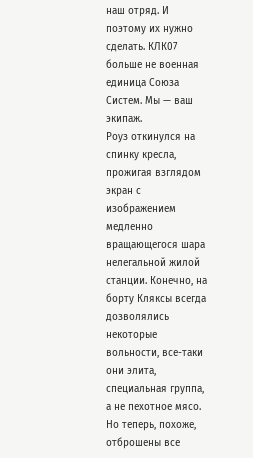наш отряд. И поэтому их нужно сделать. КЛК07 больше не военная единица Союза Систем. Мы — ваш экипаж.
Роуз откинулся на спинку кресла, прожигая взглядом экран с изображением медленно вращающегося шара нелегальной жилой станции. Конечно, на борту Кляксы всегда дозволялись некоторые вольности, все-таки они элита, специальная группа, а не пехотное мясо. Но теперь, похоже, отброшены все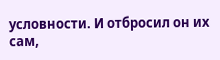условности. И отбросил он их сам,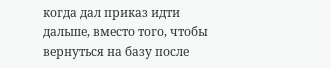когда дал приказ идти дальше, вместо того, чтобы вернуться на базу после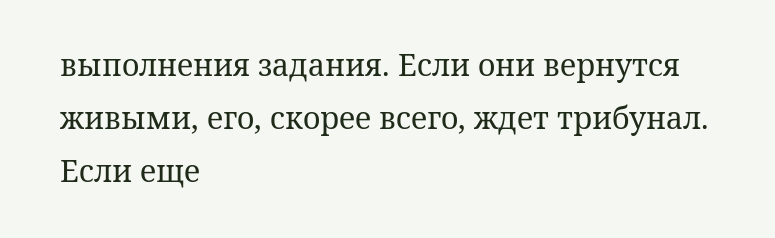выполнения задания. Если они вернутся живыми, его, скорее всего, ждет трибунал. Если еще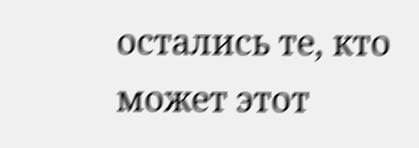остались те, кто может этот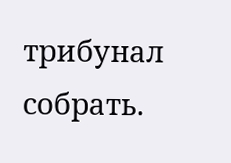трибунал собрать.